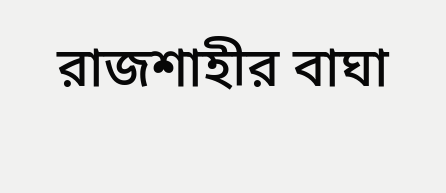রাজশাহীর বাঘা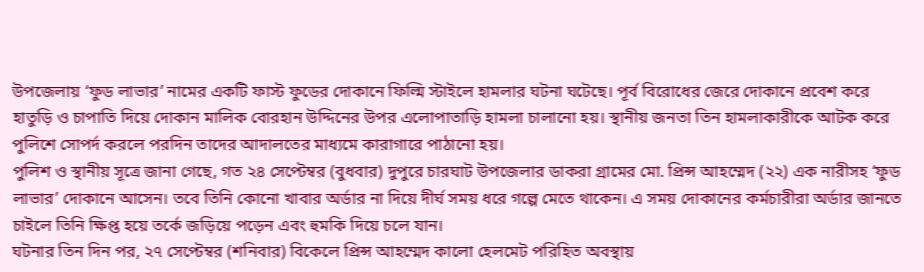উপজেলায় ‘ফুড লাভার’ নামের একটি ফাস্ট ফুডের দোকানে ফিল্মি স্টাইলে হামলার ঘটনা ঘটেছে। পূর্ব বিরোধের জেরে দোকানে প্রবেশ করে হাতুড়ি ও চাপাতি দিয়ে দোকান মালিক বোরহান উদ্দিনের উপর এলোপাতাড়ি হামলা চালানো হয়। স্থানীয় জনতা তিন হামলাকারীকে আটক করে পুলিশে সোপর্দ করলে পরদিন তাদের আদালতের মাধ্যমে কারাগারে পাঠানো হয়।
পুলিশ ও স্থানীয় সূত্রে জানা গেছে, গত ২৪ সেপ্টেম্বর (বুধবার) দুপুরে চারঘাট উপজেলার ডাকরা গ্রামের মো. প্রিন্স আহম্মেদ (২২) এক নারীসহ ‘ফুড লাভার’ দোকানে আসেন। তবে তিনি কোনো খাবার অর্ডার না দিয়ে দীর্ঘ সময় ধরে গল্পে মেতে থাকেন। এ সময় দোকানের কর্মচারীরা অর্ডার জানতে চাইলে তিনি ক্ষিপ্ত হয়ে তর্কে জড়িয়ে পড়েন এবং হুমকি দিয়ে চলে যান।
ঘটনার তিন দিন পর, ২৭ সেপ্টেম্বর (শনিবার) বিকেলে প্রিন্স আহম্মেদ কালো হেলমেট পরিহিত অবস্থায়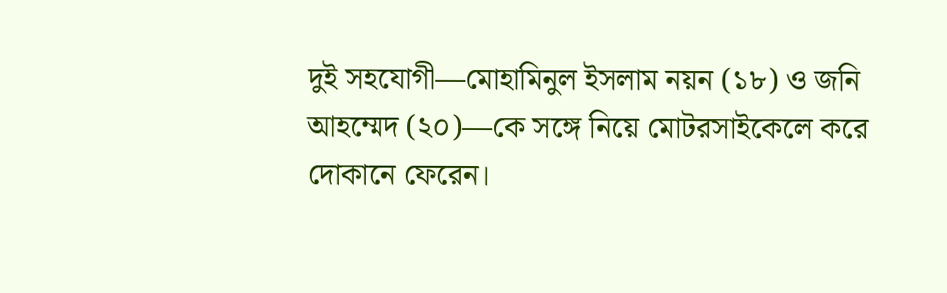দুই সহযোগী—মোহামিনুল ইসলাম নয়ন (১৮) ও জনি আহম্মেদ (২০)—কে সঙ্গে নিয়ে মোটরসাইকেলে করে দোকানে ফেরেন।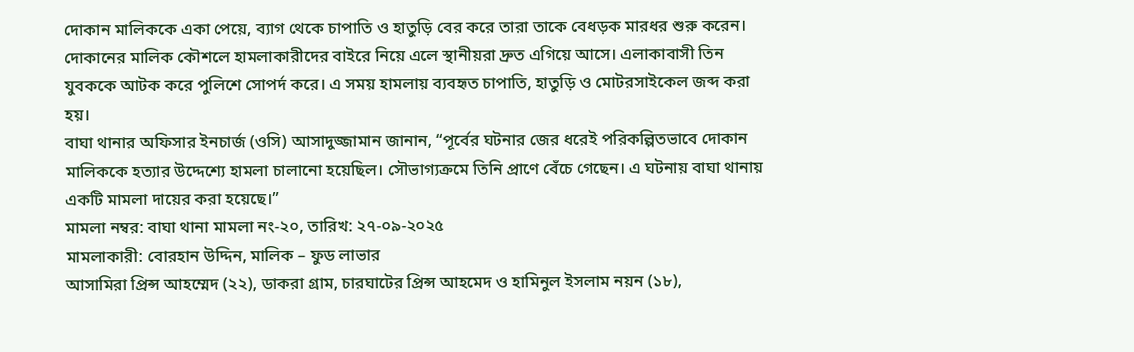দোকান মালিককে একা পেয়ে, ব্যাগ থেকে চাপাতি ও হাতুড়ি বের করে তারা তাকে বেধড়ক মারধর শুরু করেন।
দোকানের মালিক কৌশলে হামলাকারীদের বাইরে নিয়ে এলে স্থানীয়রা দ্রুত এগিয়ে আসে। এলাকাবাসী তিন যুবককে আটক করে পুলিশে সোপর্দ করে। এ সময় হামলায় ব্যবহৃত চাপাতি, হাতুড়ি ও মোটরসাইকেল জব্দ করা হয়।
বাঘা থানার অফিসার ইনচার্জ (ওসি) আসাদুজ্জামান জানান, “পূর্বের ঘটনার জের ধরেই পরিকল্পিতভাবে দোকান মালিককে হত্যার উদ্দেশ্যে হামলা চালানো হয়েছিল। সৌভাগ্যক্রমে তিনি প্রাণে বেঁচে গেছেন। এ ঘটনায় বাঘা থানায় একটি মামলা দায়ের করা হয়েছে।”
মামলা নম্বর: বাঘা থানা মামলা নং-২০, তারিখ: ২৭-০৯-২০২৫
মামলাকারী: বোরহান উদ্দিন, মালিক – ফুড লাভার
আসামিরা প্রিন্স আহম্মেদ (২২), ডাকরা গ্রাম, চারঘাটের প্রিন্স আহমেদ ও হামিনুল ইসলাম নয়ন (১৮),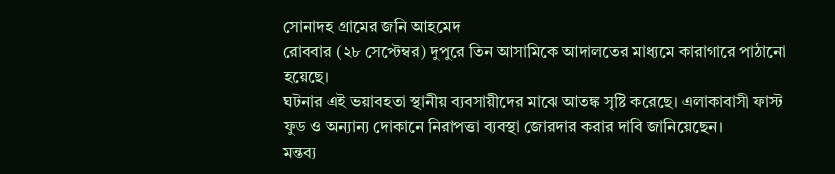সোনাদহ গ্রামের জনি আহমেদ
রোববার (২৮ সেপ্টেম্বর) দুপুরে তিন আসামিকে আদালতের মাধ্যমে কারাগারে পাঠানো হয়েছে।
ঘটনার এই ভয়াবহতা স্থানীয় ব্যবসায়ীদের মাঝে আতঙ্ক সৃষ্টি করেছে। এলাকাবাসী ফাস্ট ফুড ও অন্যান্য দোকানে নিরাপত্তা ব্যবস্থা জোরদার করার দাবি জানিয়েছেন।
মন্তব্য